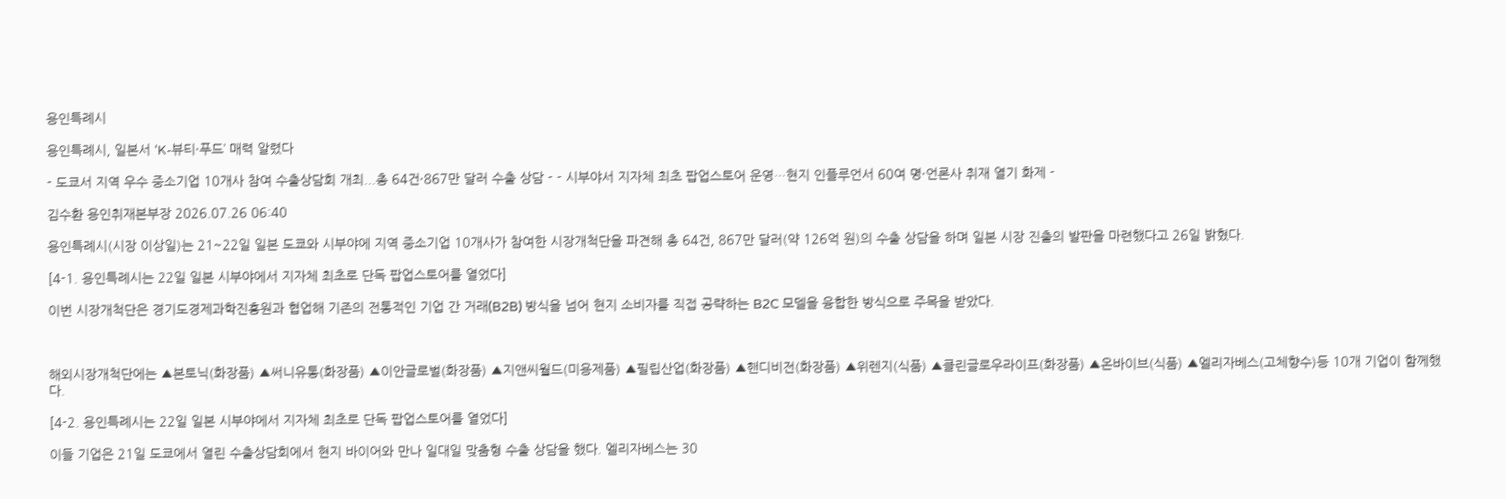용인특례시

용인특례시, 일본서 ‘K-뷰티·푸드’ 매력 알렸다

- 도쿄서 지역 우수 중소기업 10개사 참여 수출상담회 개최...총 64건·867만 달러 수출 상담 - - 시부야서 지자체 최초 팝업스토어 운영…현지 인플루언서 60여 명·언론사 취재 열기 화제 -

김수환 용인취재본부장 2026.07.26 06:40

용인특례시(시장 이상일)는 21~22일 일본 도쿄와 시부야에 지역 중소기업 10개사가 참여한 시장개척단을 파견해 총 64건, 867만 달러(약 126억 원)의 수출 상담을 하며 일본 시장 진출의 발판을 마련했다고 26일 밝혔다.

[4-1. 용인특례시는 22일 일본 시부야에서 지자체 최초로 단독 팝업스토어를 열었다]

이번 시장개척단은 경기도경제과학진흥원과 협업해 기존의 전통적인 기업 간 거래(B2B) 방식을 넘어 현지 소비자를 직접 공략하는 B2C 모델을 융합한 방식으로 주목을 받았다.



해외시장개척단에는 ▲본토닉(화장품) ▲써니유통(화장품) ▲이안글로벌(화장품) ▲지앤씨월드(미용제품) ▲필립산업(화장품) ▲핸디비전(화장품) ▲위렌지(식품) ▲클린글로우라이프(화장품) ▲온바이브(식품) ▲엘리자베스(고체향수)등 10개 기업이 함께했다.

[4-2. 용인특례시는 22일 일본 시부야에서 지자체 최초로 단독 팝업스토어를 열었다]

이들 기업은 21일 도쿄에서 열린 수출상담회에서 현지 바이어와 만나 일대일 맞춤형 수출 상담을 했다. 엘리자베스는 30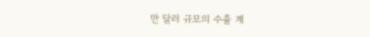만 달러 규모의 수출 계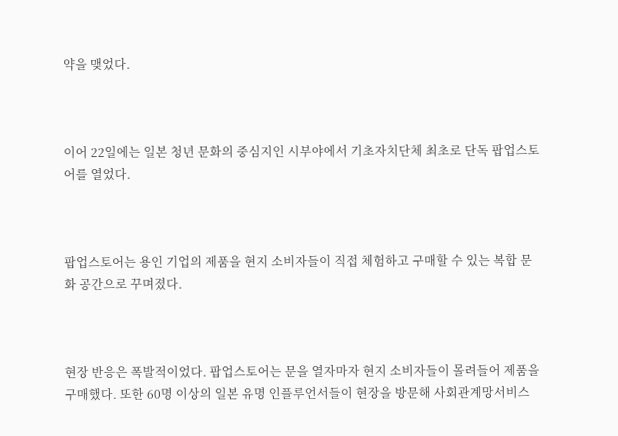약을 맺었다.



이어 22일에는 일본 청년 문화의 중심지인 시부야에서 기초자치단체 최초로 단독 팝업스토어를 열었다.



팝업스토어는 용인 기업의 제품을 현지 소비자들이 직접 체험하고 구매할 수 있는 복합 문화 공간으로 꾸며졌다.



현장 반응은 폭발적이었다. 팝업스토어는 문을 열자마자 현지 소비자들이 몰려들어 제품을 구매했다. 또한 60명 이상의 일본 유명 인플루언서들이 현장을 방문해 사회관계망서비스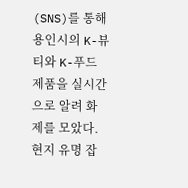(SNS)를 통해 용인시의 K-뷰티와 K-푸드 제품을 실시간으로 알려 화제를 모았다. 현지 유명 잡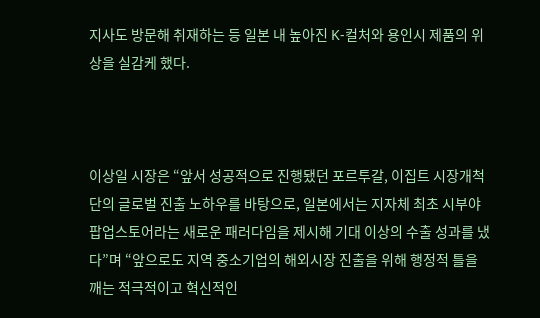지사도 방문해 취재하는 등 일본 내 높아진 K-컬처와 용인시 제품의 위상을 실감케 했다.



이상일 시장은 “앞서 성공적으로 진행됐던 포르투갈, 이집트 시장개척단의 글로벌 진출 노하우를 바탕으로, 일본에서는 지자체 최초 시부야 팝업스토어라는 새로운 패러다임을 제시해 기대 이상의 수출 성과를 냈다”며 “앞으로도 지역 중소기업의 해외시장 진출을 위해 행정적 틀을 깨는 적극적이고 혁신적인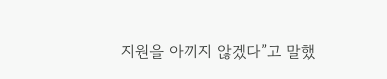지원을 아끼지 않겠다”고 말했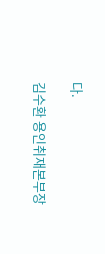다.

김수환 용인취재본부장